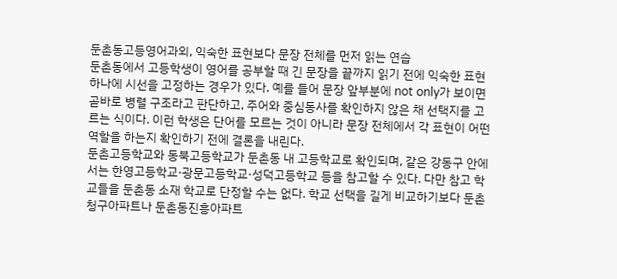둔촌동고등영어과외, 익숙한 표현보다 문장 전체를 먼저 읽는 연습
둔촌동에서 고등학생이 영어를 공부할 때 긴 문장을 끝까지 읽기 전에 익숙한 표현 하나에 시선을 고정하는 경우가 있다. 예를 들어 문장 앞부분에 not only가 보이면 곧바로 병렬 구조라고 판단하고, 주어와 중심동사를 확인하지 않은 채 선택지를 고르는 식이다. 이런 학생은 단어를 모르는 것이 아니라 문장 전체에서 각 표현이 어떤 역할을 하는지 확인하기 전에 결론을 내린다.
둔촌고등학교와 동북고등학교가 둔촌동 내 고등학교로 확인되며, 같은 강동구 안에서는 한영고등학교·광문고등학교·성덕고등학교 등을 참고할 수 있다. 다만 참고 학교들을 둔촌동 소재 학교로 단정할 수는 없다. 학교 선택을 길게 비교하기보다 둔촌청구아파트나 둔촌동진흥아파트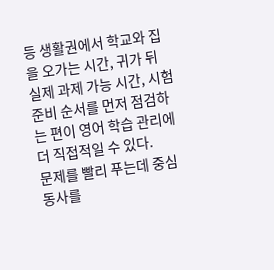등 생활권에서 학교와 집을 오가는 시간, 귀가 뒤 실제 과제 가능 시간, 시험 준비 순서를 먼저 점검하는 편이 영어 학습 관리에 더 직접적일 수 있다.
문제를 빨리 푸는데 중심동사를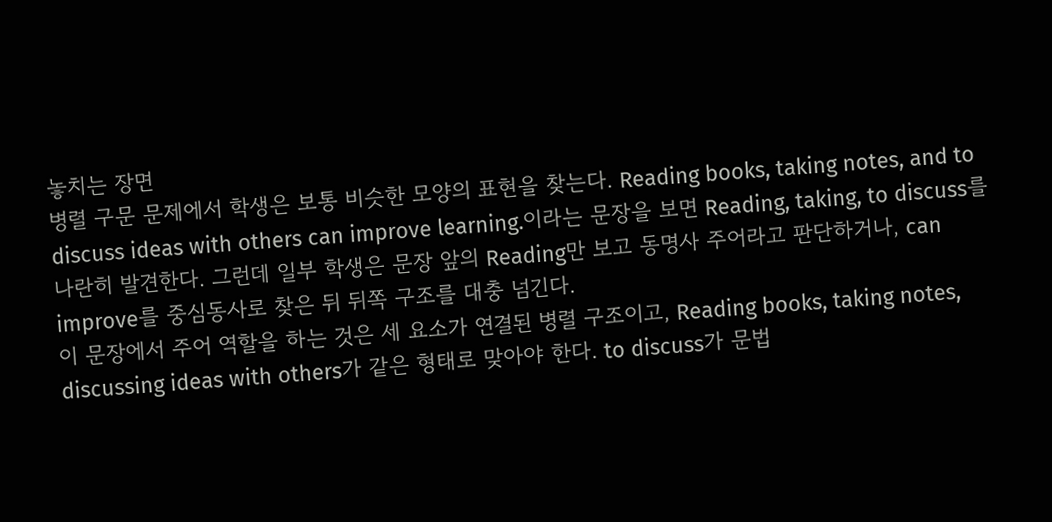놓치는 장면
병렬 구문 문제에서 학생은 보통 비슷한 모양의 표현을 찾는다. Reading books, taking notes, and to discuss ideas with others can improve learning.이라는 문장을 보면 Reading, taking, to discuss를 나란히 발견한다. 그런데 일부 학생은 문장 앞의 Reading만 보고 동명사 주어라고 판단하거나, can improve를 중심동사로 찾은 뒤 뒤쪽 구조를 대충 넘긴다.
이 문장에서 주어 역할을 하는 것은 세 요소가 연결된 병렬 구조이고, Reading books, taking notes, discussing ideas with others가 같은 형태로 맞아야 한다. to discuss가 문법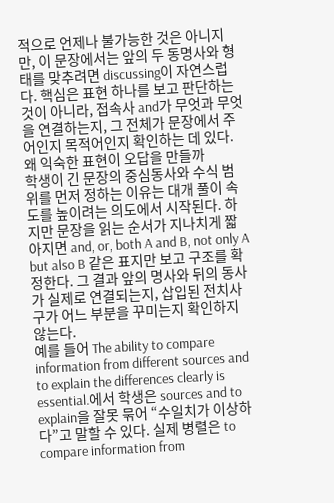적으로 언제나 불가능한 것은 아니지만, 이 문장에서는 앞의 두 동명사와 형태를 맞추려면 discussing이 자연스럽다. 핵심은 표현 하나를 보고 판단하는 것이 아니라, 접속사 and가 무엇과 무엇을 연결하는지, 그 전체가 문장에서 주어인지 목적어인지 확인하는 데 있다.
왜 익숙한 표현이 오답을 만들까
학생이 긴 문장의 중심동사와 수식 범위를 먼저 정하는 이유는 대개 풀이 속도를 높이려는 의도에서 시작된다. 하지만 문장을 읽는 순서가 지나치게 짧아지면 and, or, both A and B, not only A but also B 같은 표지만 보고 구조를 확정한다. 그 결과 앞의 명사와 뒤의 동사가 실제로 연결되는지, 삽입된 전치사구가 어느 부분을 꾸미는지 확인하지 않는다.
예를 들어 The ability to compare information from different sources and to explain the differences clearly is essential.에서 학생은 sources and to explain을 잘못 묶어 “수일치가 이상하다”고 말할 수 있다. 실제 병렬은 to compare information from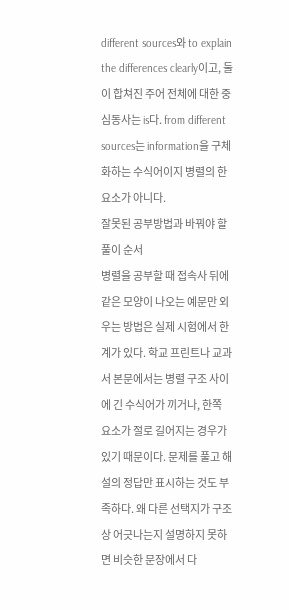different sources와 to explain the differences clearly이고, 둘이 합쳐진 주어 전체에 대한 중심동사는 is다. from different sources는 information을 구체화하는 수식어이지 병렬의 한 요소가 아니다.
잘못된 공부방법과 바꿔야 할 풀이 순서
병렬을 공부할 때 접속사 뒤에 같은 모양이 나오는 예문만 외우는 방법은 실제 시험에서 한계가 있다. 학교 프린트나 교과서 본문에서는 병렬 구조 사이에 긴 수식어가 끼거나, 한쪽 요소가 절로 길어지는 경우가 있기 때문이다. 문제를 풀고 해설의 정답만 표시하는 것도 부족하다. 왜 다른 선택지가 구조상 어긋나는지 설명하지 못하면 비슷한 문장에서 다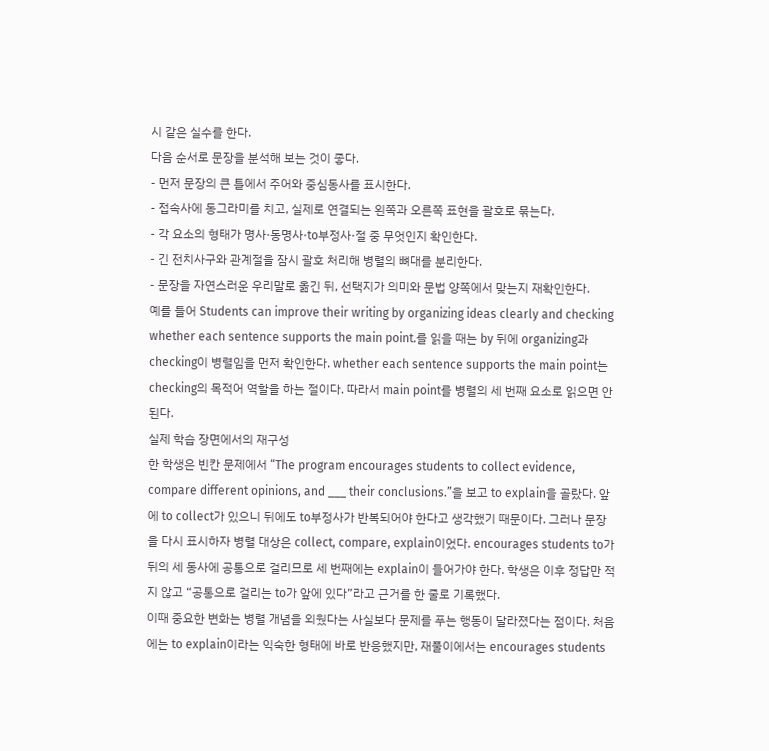시 같은 실수를 한다.
다음 순서로 문장을 분석해 보는 것이 좋다.
- 먼저 문장의 큰 틀에서 주어와 중심동사를 표시한다.
- 접속사에 동그라미를 치고, 실제로 연결되는 왼쪽과 오른쪽 표현을 괄호로 묶는다.
- 각 요소의 형태가 명사·동명사·to부정사·절 중 무엇인지 확인한다.
- 긴 전치사구와 관계절을 잠시 괄호 처리해 병렬의 뼈대를 분리한다.
- 문장을 자연스러운 우리말로 옮긴 뒤, 선택지가 의미와 문법 양쪽에서 맞는지 재확인한다.
예를 들어 Students can improve their writing by organizing ideas clearly and checking whether each sentence supports the main point.를 읽을 때는 by 뒤에 organizing과 checking이 병렬임을 먼저 확인한다. whether each sentence supports the main point는 checking의 목적어 역할을 하는 절이다. 따라서 main point를 병렬의 세 번째 요소로 읽으면 안 된다.
실제 학습 장면에서의 재구성
한 학생은 빈칸 문제에서 “The program encourages students to collect evidence, compare different opinions, and ___ their conclusions.”을 보고 to explain을 골랐다. 앞에 to collect가 있으니 뒤에도 to부정사가 반복되어야 한다고 생각했기 때문이다. 그러나 문장을 다시 표시하자 병렬 대상은 collect, compare, explain이었다. encourages students to가 뒤의 세 동사에 공통으로 걸리므로 세 번째에는 explain이 들어가야 한다. 학생은 이후 정답만 적지 않고 “공통으로 걸리는 to가 앞에 있다”라고 근거를 한 줄로 기록했다.
이때 중요한 변화는 병렬 개념을 외웠다는 사실보다 문제를 푸는 행동이 달라졌다는 점이다. 처음에는 to explain이라는 익숙한 형태에 바로 반응했지만, 재풀이에서는 encourages students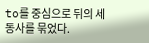to를 중심으로 뒤의 세 동사를 묶었다.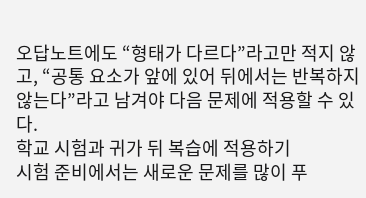오답노트에도 “형태가 다르다”라고만 적지 않고, “공통 요소가 앞에 있어 뒤에서는 반복하지 않는다”라고 남겨야 다음 문제에 적용할 수 있다.
학교 시험과 귀가 뒤 복습에 적용하기
시험 준비에서는 새로운 문제를 많이 푸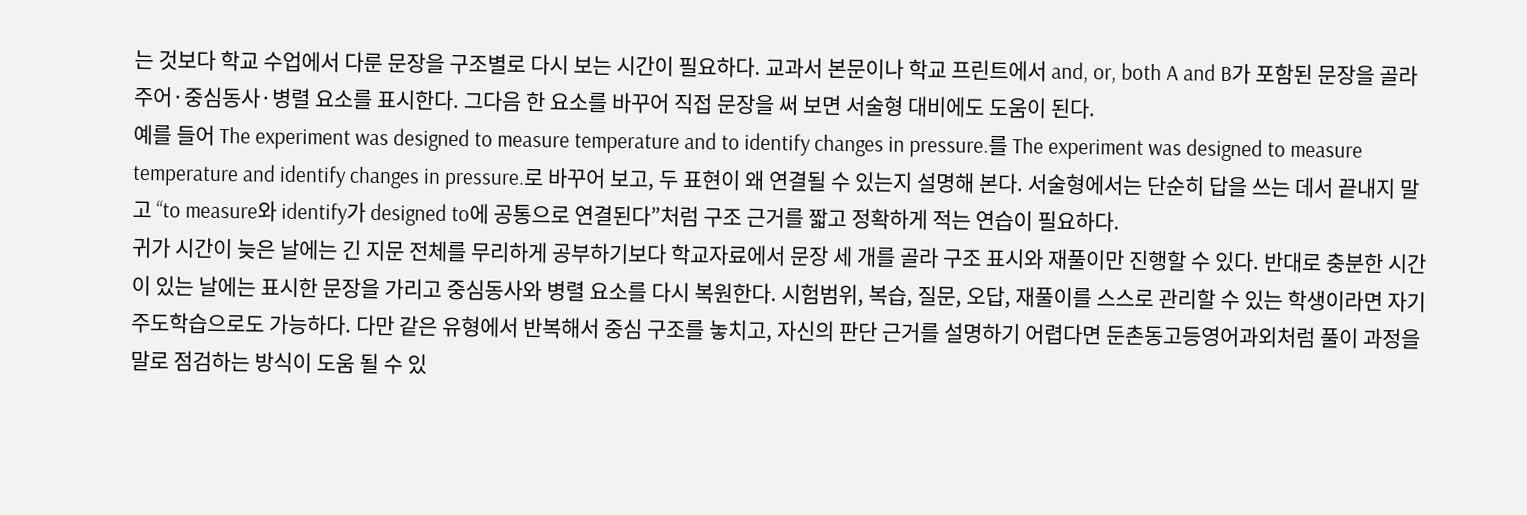는 것보다 학교 수업에서 다룬 문장을 구조별로 다시 보는 시간이 필요하다. 교과서 본문이나 학교 프린트에서 and, or, both A and B가 포함된 문장을 골라 주어·중심동사·병렬 요소를 표시한다. 그다음 한 요소를 바꾸어 직접 문장을 써 보면 서술형 대비에도 도움이 된다.
예를 들어 The experiment was designed to measure temperature and to identify changes in pressure.를 The experiment was designed to measure temperature and identify changes in pressure.로 바꾸어 보고, 두 표현이 왜 연결될 수 있는지 설명해 본다. 서술형에서는 단순히 답을 쓰는 데서 끝내지 말고 “to measure와 identify가 designed to에 공통으로 연결된다”처럼 구조 근거를 짧고 정확하게 적는 연습이 필요하다.
귀가 시간이 늦은 날에는 긴 지문 전체를 무리하게 공부하기보다 학교자료에서 문장 세 개를 골라 구조 표시와 재풀이만 진행할 수 있다. 반대로 충분한 시간이 있는 날에는 표시한 문장을 가리고 중심동사와 병렬 요소를 다시 복원한다. 시험범위, 복습, 질문, 오답, 재풀이를 스스로 관리할 수 있는 학생이라면 자기주도학습으로도 가능하다. 다만 같은 유형에서 반복해서 중심 구조를 놓치고, 자신의 판단 근거를 설명하기 어렵다면 둔촌동고등영어과외처럼 풀이 과정을 말로 점검하는 방식이 도움 될 수 있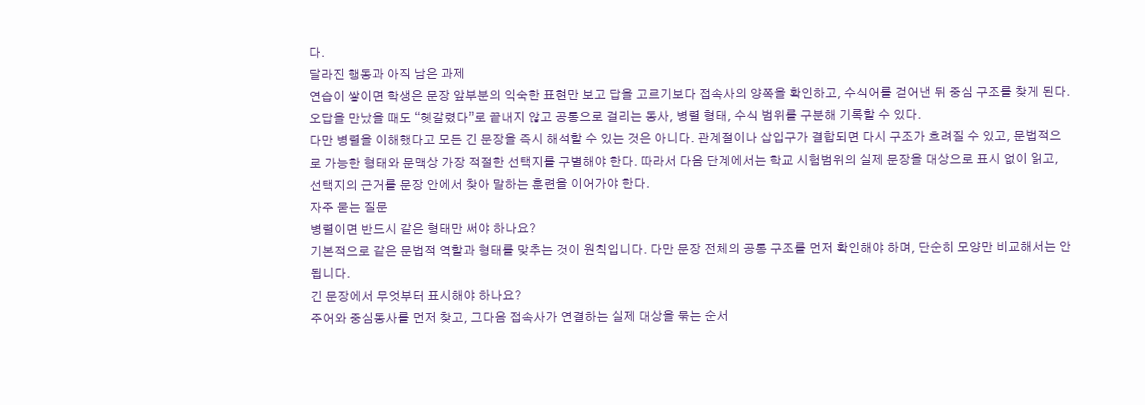다.
달라진 행동과 아직 남은 과제
연습이 쌓이면 학생은 문장 앞부분의 익숙한 표현만 보고 답을 고르기보다 접속사의 양쪽을 확인하고, 수식어를 걷어낸 뒤 중심 구조를 찾게 된다. 오답을 만났을 때도 “헷갈렸다”로 끝내지 않고 공통으로 걸리는 동사, 병렬 형태, 수식 범위를 구분해 기록할 수 있다.
다만 병렬을 이해했다고 모든 긴 문장을 즉시 해석할 수 있는 것은 아니다. 관계절이나 삽입구가 결합되면 다시 구조가 흐려질 수 있고, 문법적으로 가능한 형태와 문맥상 가장 적절한 선택지를 구별해야 한다. 따라서 다음 단계에서는 학교 시험범위의 실제 문장을 대상으로 표시 없이 읽고, 선택지의 근거를 문장 안에서 찾아 말하는 훈련을 이어가야 한다.
자주 묻는 질문
병렬이면 반드시 같은 형태만 써야 하나요?
기본적으로 같은 문법적 역할과 형태를 맞추는 것이 원칙입니다. 다만 문장 전체의 공통 구조를 먼저 확인해야 하며, 단순히 모양만 비교해서는 안 됩니다.
긴 문장에서 무엇부터 표시해야 하나요?
주어와 중심동사를 먼저 찾고, 그다음 접속사가 연결하는 실제 대상을 묶는 순서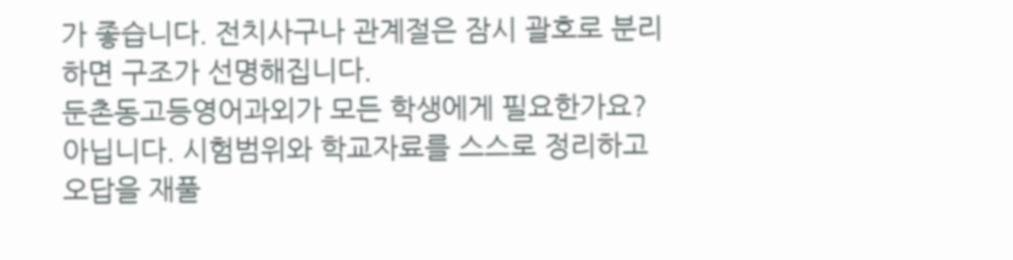가 좋습니다. 전치사구나 관계절은 잠시 괄호로 분리하면 구조가 선명해집니다.
둔촌동고등영어과외가 모든 학생에게 필요한가요?
아닙니다. 시험범위와 학교자료를 스스로 정리하고 오답을 재풀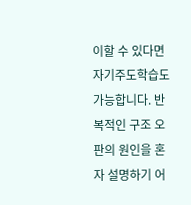이할 수 있다면 자기주도학습도 가능합니다. 반복적인 구조 오판의 원인을 혼자 설명하기 어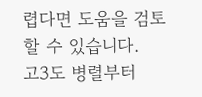렵다면 도움을 검토할 수 있습니다.
고3도 병렬부터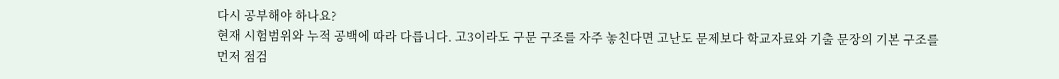다시 공부해야 하나요?
현재 시험범위와 누적 공백에 따라 다릅니다. 고3이라도 구문 구조를 자주 놓친다면 고난도 문제보다 학교자료와 기출 문장의 기본 구조를 먼저 점검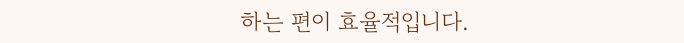하는 편이 효율적입니다.